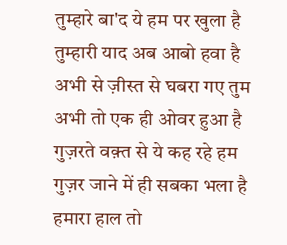तुम्हारे बा'द ये हम पर खुला है
तुम्हारी याद अब आबो हवा है
अभी से ज़ीस्त से घबरा गए तुम
अभी तो एक ही ओवर हुआ है
गुज़रते वक़्त से ये कह रहे हम
गुज़र जाने में ही सबका भला है
हमारा हाल तो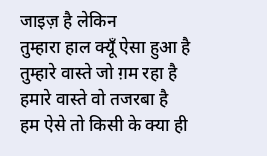जाइज़ है लेकिन
तुम्हारा हाल क्यूँ ऐसा हुआ है
तुम्हारे वास्ते जो ग़म रहा है
हमारे वास्ते वो तजरबा है
हम ऐसे तो किसी के क्या ही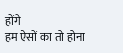होंगे
हम ऐसों का तो होना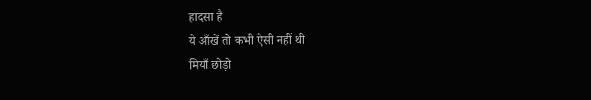हादसा है
ये आँखें तो कभी ऐसी नहीं थी
मियाँ छोड़ो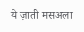ये ज़ाती मसअला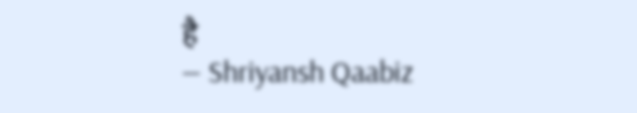है
— Shriyansh Qaabiz